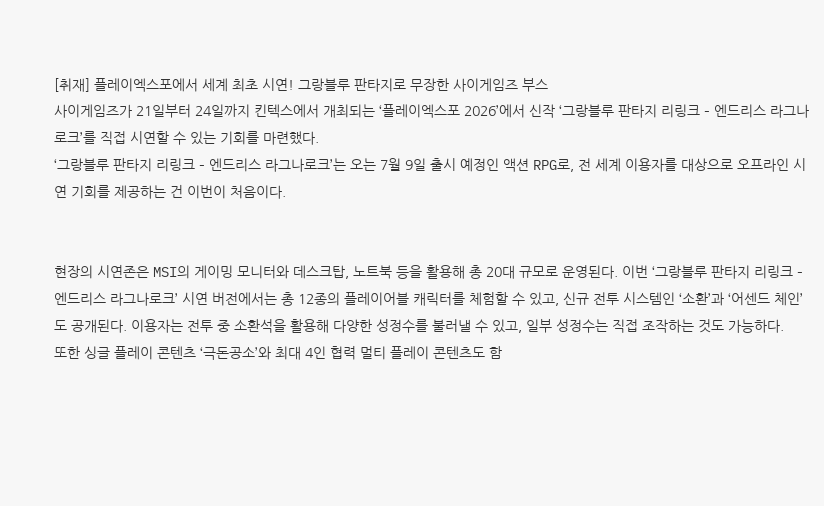[취재] 플레이엑스포에서 세계 최초 시연! 그랑블루 판타지로 무장한 사이게임즈 부스
사이게임즈가 21일부터 24일까지 킨텍스에서 개최되는 ‘플레이엑스포 2026’에서 신작 ‘그랑블루 판타지 리링크 – 엔드리스 라그나로크’를 직접 시연할 수 있는 기회를 마련했다.
‘그랑블루 판타지 리링크 – 엔드리스 라그나로크’는 오는 7월 9일 출시 예정인 액션 RPG로, 전 세계 이용자를 대상으로 오프라인 시연 기회를 제공하는 건 이번이 처음이다.


현장의 시연존은 MSI의 게이밍 모니터와 데스크탑, 노트북 등을 활용해 총 20대 규모로 운영된다. 이번 ‘그랑블루 판타지 리링크 – 엔드리스 라그나로크’ 시연 버전에서는 총 12종의 플레이어블 캐릭터를 체험할 수 있고, 신규 전투 시스템인 ‘소환’과 ‘어센드 체인’도 공개된다. 이용자는 전투 중 소환석을 활용해 다양한 성정수를 불러낼 수 있고, 일부 성정수는 직접 조작하는 것도 가능하다.
또한 싱글 플레이 콘텐츠 ‘극돈공소’와 최대 4인 협력 멀티 플레이 콘텐츠도 함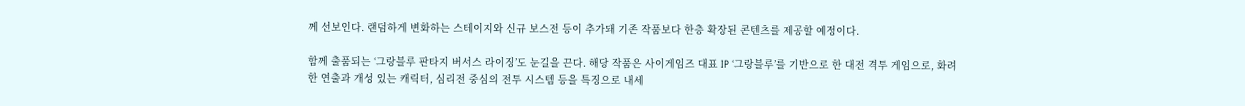께 선보인다. 랜덤하게 변화하는 스테이지와 신규 보스전 등이 추가돼 기존 작품보다 한층 확장된 콘텐츠를 제공할 예정이다.

함께 출품되는 ‘그랑블루 판타지 버서스 라이징’도 눈길을 끈다. 해당 작품은 사이게임즈 대표 IP ‘그랑블루’를 기반으로 한 대전 격투 게임으로, 화려한 연출과 개성 있는 캐릭터, 심리전 중심의 전투 시스템 등을 특징으로 내세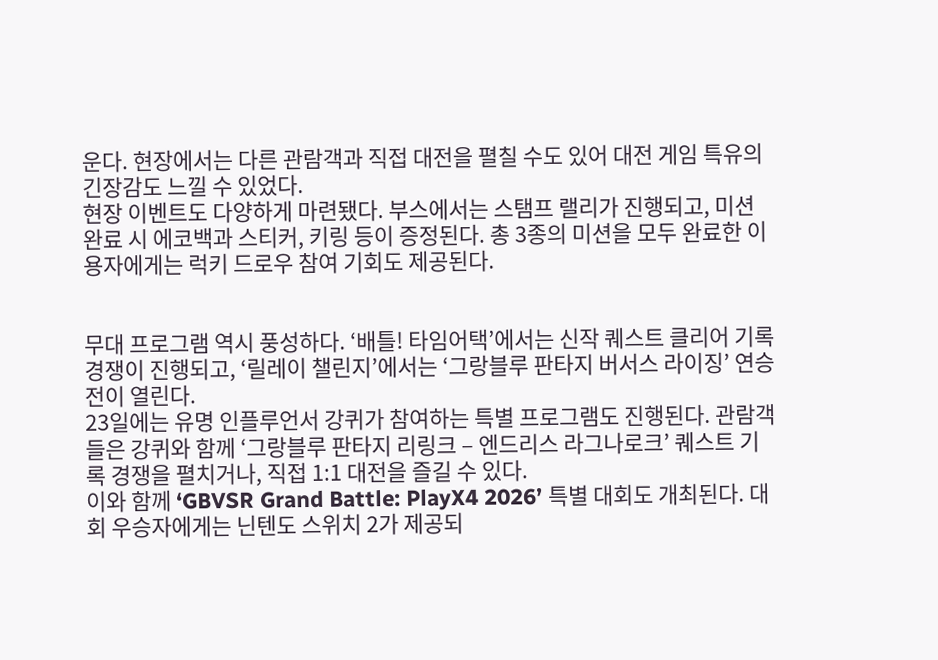운다. 현장에서는 다른 관람객과 직접 대전을 펼칠 수도 있어 대전 게임 특유의 긴장감도 느낄 수 있었다.
현장 이벤트도 다양하게 마련됐다. 부스에서는 스탬프 랠리가 진행되고, 미션 완료 시 에코백과 스티커, 키링 등이 증정된다. 총 3종의 미션을 모두 완료한 이용자에게는 럭키 드로우 참여 기회도 제공된다.


무대 프로그램 역시 풍성하다. ‘배틀! 타임어택’에서는 신작 퀘스트 클리어 기록 경쟁이 진행되고, ‘릴레이 챌린지’에서는 ‘그랑블루 판타지 버서스 라이징’ 연승전이 열린다.
23일에는 유명 인플루언서 강퀴가 참여하는 특별 프로그램도 진행된다. 관람객들은 강퀴와 함께 ‘그랑블루 판타지 리링크 – 엔드리스 라그나로크’ 퀘스트 기록 경쟁을 펼치거나, 직접 1:1 대전을 즐길 수 있다.
이와 함께 ‘GBVSR Grand Battle: PlayX4 2026’ 특별 대회도 개최된다. 대회 우승자에게는 닌텐도 스위치 2가 제공되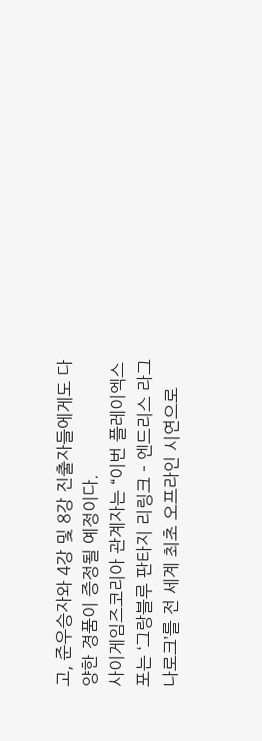고, 준우승자와 4강 및 8강 진출자들에게도 다양한 경품이 증정될 예정이다.
사이게임즈코리아 관계자는 “이번 플레이엑스포는 ‘그랑블루 판타지 리링크 – 엔드리스 라그나로크’를 전 세계 최초 오프라인 시연으로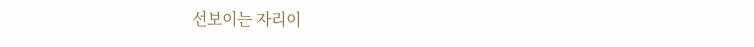선보이는 자리이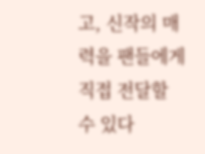고, 신작의 매력을 팬들에게 직접 전달할 수 있다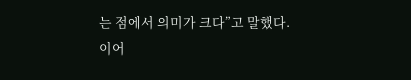는 점에서 의미가 크다”고 말했다.
이어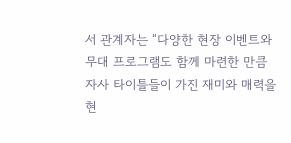서 관계자는 “다양한 현장 이벤트와 무대 프로그램도 함께 마련한 만큼 자사 타이틀들이 가진 재미와 매력을 현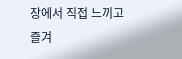장에서 직접 느끼고 즐겨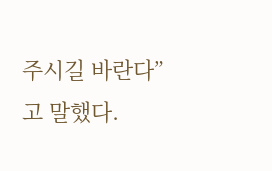주시길 바란다”고 말했다.